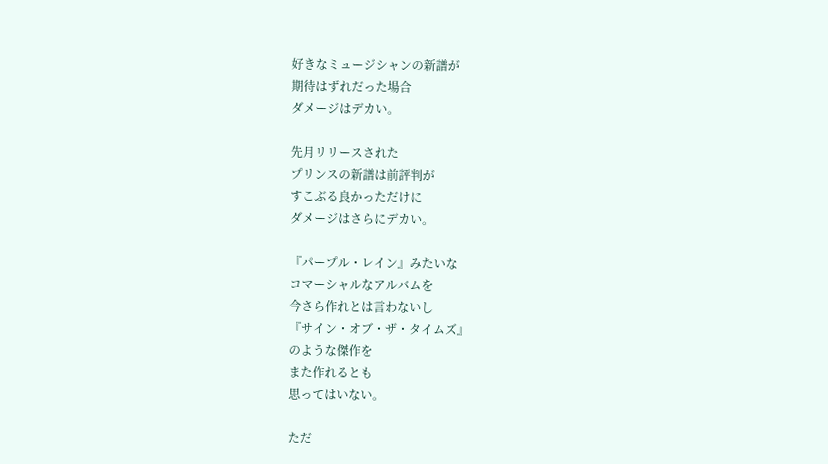好きなミュージシャンの新譜が
期待はずれだった場合
ダメージはデカい。

先月リリースされた
プリンスの新譜は前評判が
すこぶる良かっただけに
ダメージはさらにデカい。

『パープル・レイン』みたいな
コマーシャルなアルバムを
今さら作れとは言わないし
『サイン・オブ・ザ・タイムズ』
のような傑作を
また作れるとも
思ってはいない。

ただ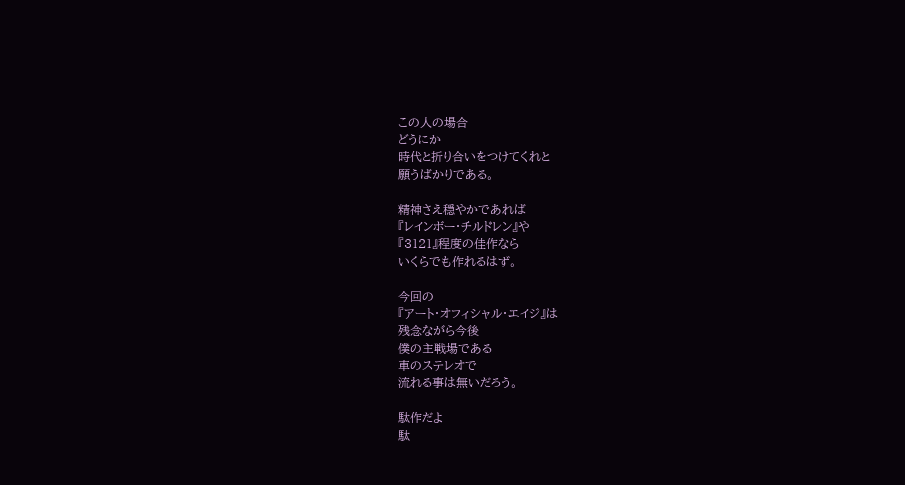この人の場合
どうにか
時代と折り合いをつけてくれと
願うばかりである。

精神さえ穏やかであれば
『レインボー・チルドレン』や
『3121』程度の佳作なら
いくらでも作れるはず。

今回の
『アート・オフィシャル・エイジ』は
残念ながら今後
僕の主戦場である
車のステレオで
流れる事は無いだろう。

駄作だよ
駄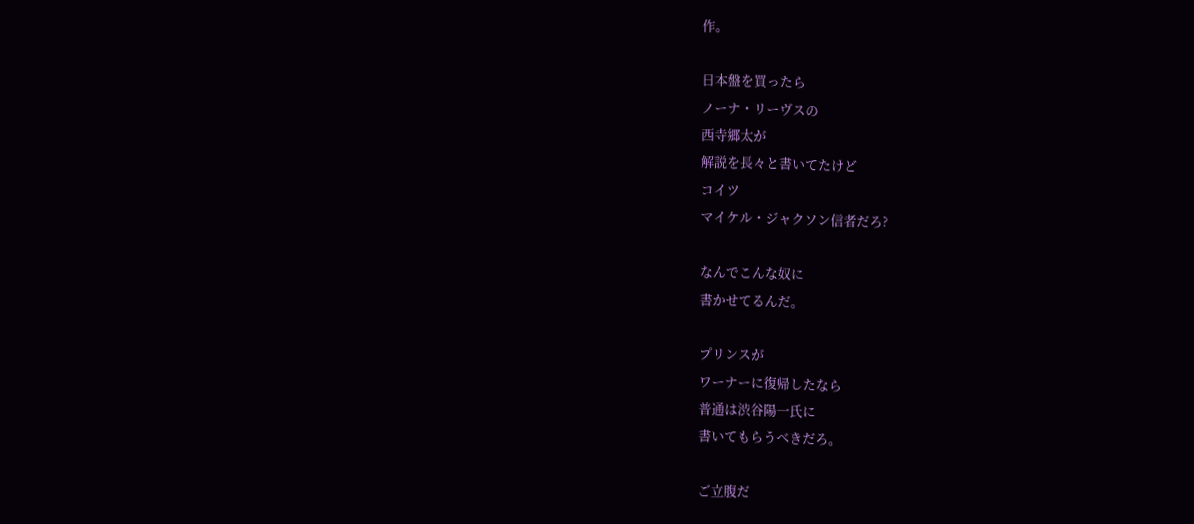作。

日本盤を買ったら
ノーナ・リーヴスの
西寺郷太が
解説を長々と書いてたけど
コイツ
マイケル・ジャクソン信者だろ?

なんでこんな奴に
書かせてるんだ。

プリンスが
ワーナーに復帰したなら
普通は渋谷陽一氏に
書いてもらうべきだろ。

ご立腹だ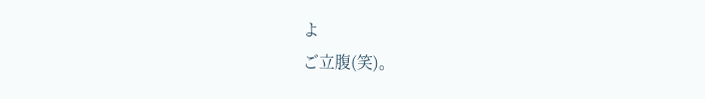よ
ご立腹(笑)。